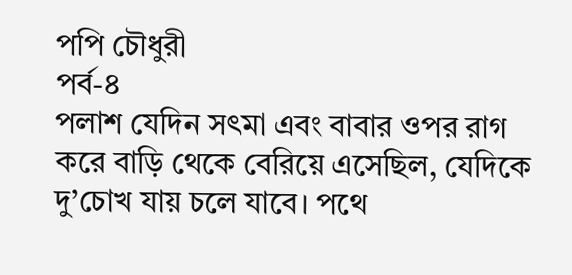পপি চৌধুরী
পর্ব-৪
পলাশ যেদিন সৎমা এবং বাবার ওপর রাগ করে বাড়ি থেকে বেরিয়ে এসেছিল, যেদিকে দু’চোখ যায় চলে যাবে। পথে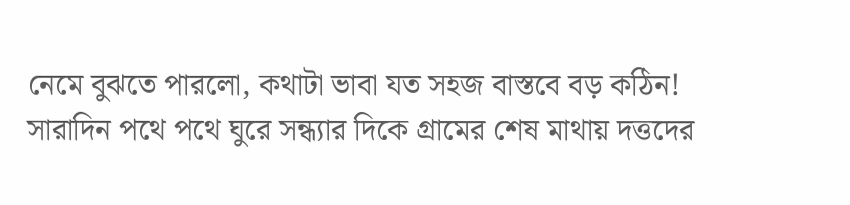নেমে বুঝতে পারলো, কথাটা ভাবা যত সহজ বাস্তবে বড় কঠিন!
সারাদিন পথে পথে ঘুরে সন্ধ্যার দিকে গ্রামের শেষ মাথায় দত্তদের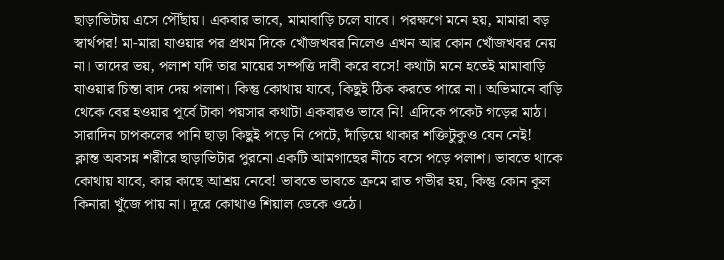ছাড়াভিটায় এসে পৌঁছায়। একবার ভাবে, মামাবাড়ি চলে যাবে। পরক্ষণে মনে হয়, মামারা বড় স্বার্থপর! মা-মারা যাওয়ার পর প্রথম দিকে খোঁজখবর নিলেও এখন আর কোন খোঁজখবর নেয় না। তাদের ভয়, পলাশ যদি তার মায়ের সম্পত্তি দাবী করে বসে! কথাটা মনে হতেই মামাবাড়ি যাওয়ার চিন্তা বাদ দেয় পলাশ। কিন্তু কোথায় যাবে, কিছুই ঠিক করতে পারে না। অভিমানে বাড়ি থেকে বের হওয়ার পূর্বে টাকা পয়সার কথাটা একবারও ভাবে নি! এদিকে পকেট গড়ের মাঠ। সারাদিন চাপকলের পানি ছাড়া কিছুই পড়ে নি পেটে, দাঁড়িয়ে থাকার শক্তিটুকুও যেন নেই!
ক্লান্ত অবসন্ন শরীরে ছাড়াভিটার পুরনো একটি আমগাছের নীচে বসে পড়ে পলাশ। ভাবতে থাকে কোথায় যাবে, কার কাছে আশ্রয় নেবে! ভাবতে ভাবতে ক্রমে রাত গভীর হয়, কিন্তু কোন কূল কিনারা খুঁজে পায় না। দূরে কোথাও শিয়াল ডেকে ওঠে।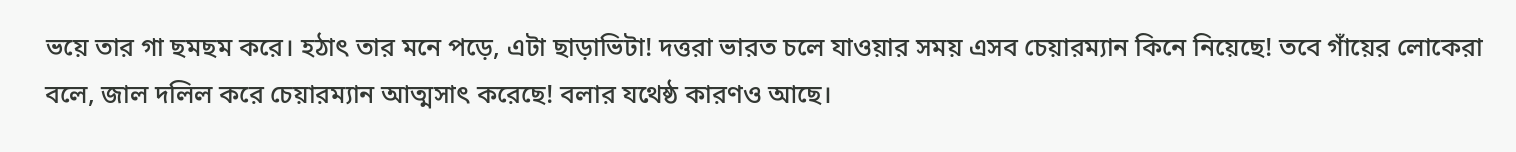ভয়ে তার গা ছমছম করে। হঠাৎ তার মনে পড়ে, এটা ছাড়াভিটা! দত্তরা ভারত চলে যাওয়ার সময় এসব চেয়ারম্যান কিনে নিয়েছে! তবে গাঁয়ের লোকেরা বলে, জাল দলিল করে চেয়ারম্যান আত্মসাৎ করেছে! বলার যথেষ্ঠ কারণও আছে।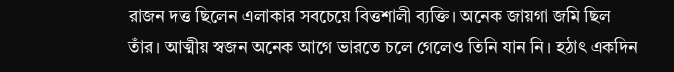রাজন দত্ত ছিলেন এলাকার সবচেয়ে বিত্তশালী ব্যক্তি। অনেক জায়গা জমি ছিল তাঁর। আত্মীয় স্বজন অনেক আগে ভারতে চলে গেলেও তিনি যান নি। হঠাৎ একদিন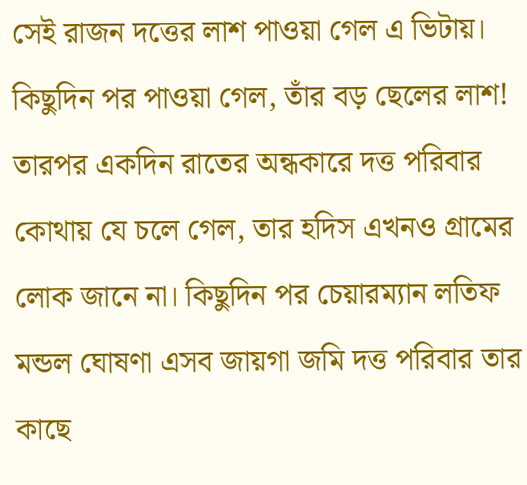সেই রাজন দত্তের লাশ পাওয়া গেল এ ভিটায়। কিছুদিন পর পাওয়া গেল, তাঁর বড় ছেলের লাশ! তারপর একদিন রাতের অন্ধকারে দত্ত পরিবার কোথায় যে চলে গেল, তার হদিস এখনও গ্রামের লোক জানে না। কিছুদিন পর চেয়ারম্যান লতিফ মন্ডল ঘোষণা এসব জায়গা জমি দত্ত পরিবার তার কাছে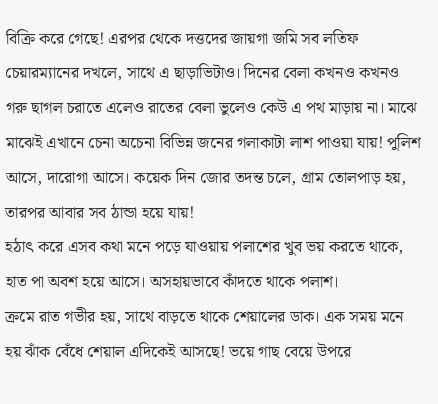বিক্রি করে গেছে! এরপর থেকে দত্তদের জায়গা জমি সব লতিফ চেয়ারম্যানের দখলে, সাথে এ ছাড়াভিটাও। দিনের বেলা কখনও কখনও গরু ছাগল চরাতে এলেও রাতের বেলা ভুলেও কেউ এ পথ মাড়ায় না। মাঝে মাঝেই এখানে চেনা অচেনা বিভিন্ন জনের গলাকাটা লাশ পাওয়া যায়! পুলিশ আসে, দারোগা আসে। কয়েক দিন জোর তদন্ত চলে, গ্রাম তোলপাড় হয়, তারপর আবার সব ঠান্ডা হয়ে যায়!
হঠাৎ করে এসব কথা মনে পড়ে যাওয়ায় পলাশের খুব ভয় করতে থাকে, হাত পা অবশ হয়ে আসে। অসহায়ভাবে কাঁদতে থাকে পলাশ।
ক্রমে রাত গভীর হয়, সাথে বাড়তে থাকে শেয়ালের ডাক। এক সময় মনে হয় ঝাঁক বেঁধে শেয়াল এদিকেই আসছে! ভয়ে গাছ বেয়ে উপরে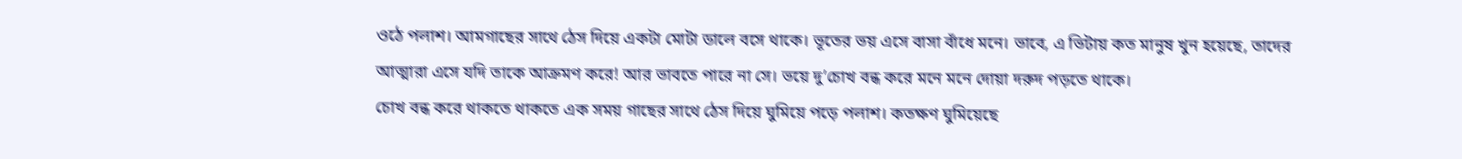ওঠে পলাশ। আমগাছের সাথে ঠেস দিয়ে একটা মোটা ডালে বসে থাকে। ভূতের ভয় এসে বাসা বাঁধে মনে। ভাবে, এ ভিটায় কত মানুষ খুন হয়েছে, তাদের আত্মারা এসে যদি তাকে আক্রমণ করে! আর ভাবতে পারে না সে। ভয়ে দু’চোখ বন্ধ করে মনে মনে দোয়া দরুদ পড়তে থাকে।
চোখ বন্ধ করে থাকতে থাকতে এক সময় গাছের সাথে ঠেস দিয়ে ঘুমিয়ে পড়ে পলাশ। কতক্ষণ ঘুমিয়েছে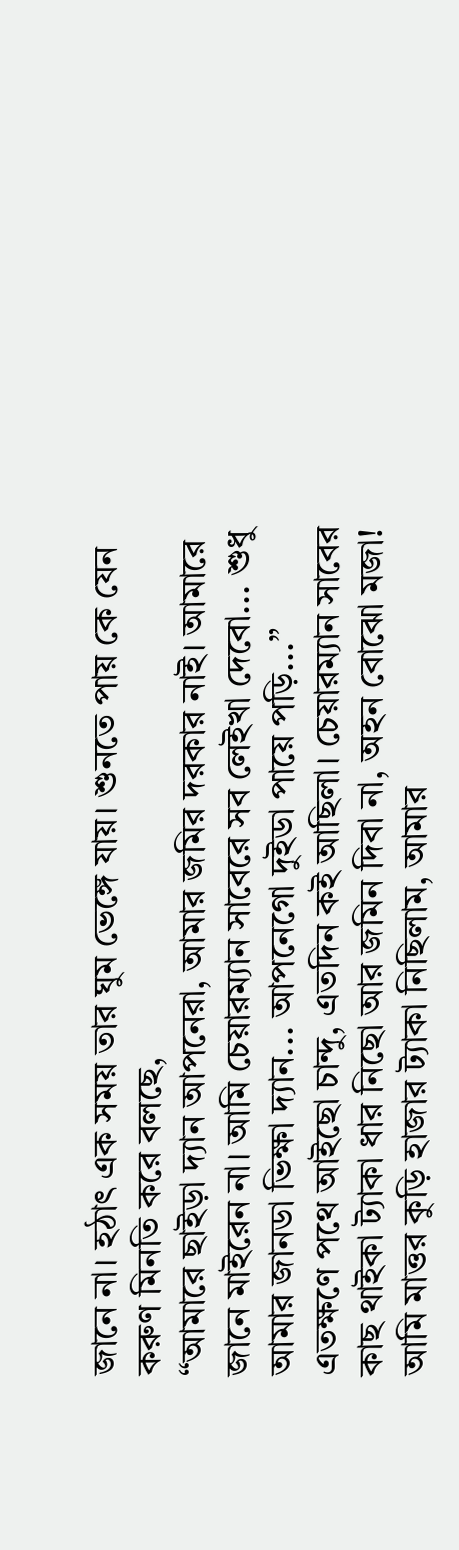জানে না। হঠাৎ এক সময় তার ঘুম ভেঙ্গে যায়। শুনতে পায় কে যেন করুণ মিনতি করে বলছে,
“আমারে ছাইড়া দ্যান আপনেরা, আমার জমির দরকার নাই। আমারে জানে মাইরেন না। আমি চেয়ারম্যান সাবেরে সব লেইখা দেবো... শুধু আমার জানডা ভিক্ষা দ্যান... আপনেগো দুইডা পায়ে পড়ি...”
এতক্ষণে পথে আইছো চান্দু, এতদিন কই আছিলা। চেয়ারম্যান সাবের কাছ থাইকা ট্যাকা ধার নিছো আর জমিন দিবা না, অহন বোঝো মজা!
আমি মাত্তর কুড়ি হাজার ট্যাকা নিছিলাম, আমার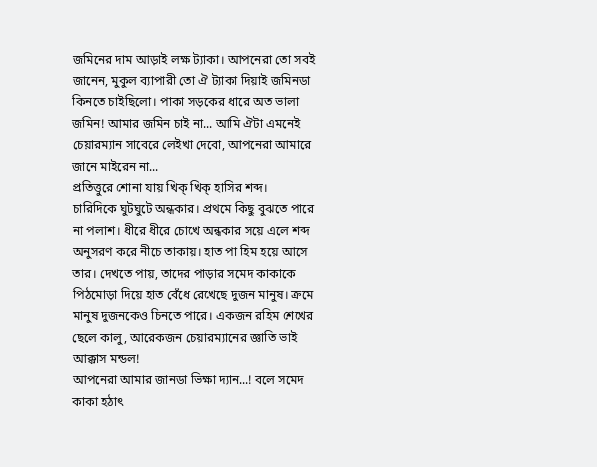জমিনের দাম আড়াই লক্ষ ট্যাকা। আপনেরা তো সবই জানেন, মুকুল ব্যাপারী তো ঐ ট্যাকা দিয়াই জমিনডা কিনতে চাইছিলো। পাকা সড়কের ধারে অত ভালা জমিন! আমার জমিন চাই না... আমি ঐটা এমনেই চেয়ারম্যান সাবেরে লেইখা দেবো, আপনেরা আমারে জানে মাইরেন না...
প্রতিত্তুরে শোনা যায় খিক্ খিক্ হাসির শব্দ।
চারিদিকে ঘুটঘুটে অন্ধকার। প্রথমে কিছু বুঝতে পারে না পলাশ। ধীরে ধীরে চোখে অন্ধকার সয়ে এলে শব্দ অনুসরণ করে নীচে তাকায়। হাত পা হিম হয়ে আসে তার। দেখতে পায়, তাদের পাড়ার সমেদ কাকাকে পিঠমোড়া দিয়ে হাত বেঁধে রেখেছে দুজন মানুষ। ক্রমে মানুষ দুজনকেও চিনতে পারে। একজন রহিম শেখের ছেলে কালু, আরেকজন চেয়ারম্যানের জ্ঞাতি ভাই আক্কাস মন্ডল!
আপনেরা আমার জানডা ভিক্ষা দ্যান...! বলে সমেদ কাকা হঠাৎ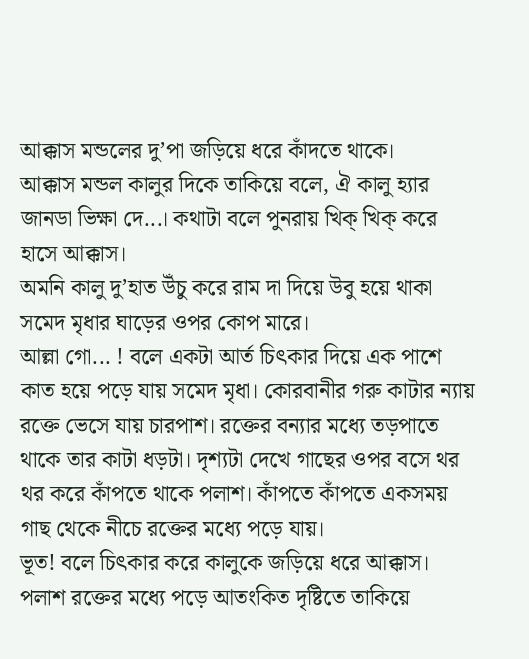আক্কাস মন্ডলের দু’পা জড়িয়ে ধরে কাঁদতে থাকে।
আক্কাস মন্ডল কালুর দিকে তাকিয়ে বলে, ঐ কালু হ্যার জানডা ভিক্ষা দে...। কথাটা বলে পুনরায় খিক্ খিক্ করে হাসে আক্কাস।
অমনি কালু দু’হাত উঁচু করে রাম দা দিয়ে উবু হয়ে থাকা সমেদ মৃধার ঘাড়ের ওপর কোপ মারে।
আল্লা গো... ! বলে একটা আর্ত চিৎকার দিয়ে এক পাশে কাত হয়ে পড়ে যায় সমেদ মৃধা। কোরবানীর গরু কাটার ন্যায় রক্তে ভেসে যায় চারপাশ। রক্তের বন্যার মধ্যে তড়পাতে থাকে তার কাটা ধড়টা। দৃশ্যটা দেখে গাছের ওপর বসে থর থর করে কাঁপতে থাকে পলাশ। কাঁপতে কাঁপতে একসময় গাছ থেকে নীচে রক্তের মধ্যে পড়ে যায়।
ভূত! বলে চিৎকার করে কালুকে জড়িয়ে ধরে আক্কাস। পলাশ রক্তের মধ্যে পড়ে আতংকিত দৃষ্টিতে তাকিয়ে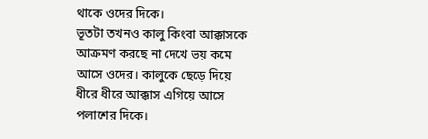থাকে ওদের দিকে।
ভূতটা তখনও কালু কিংবা আক্কাসকে আক্রমণ করছে না দেখে ভয় কমে আসে ওদের। কালুকে ছেড়ে দিয়ে ধীরে ধীরে আক্কাস এগিয়ে আসে পলাশের দিকে।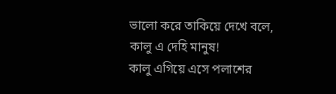ভালো করে তাকিয়ে দেখে বলে, কালু এ দেহি মানুষ!
কালু এগিয়ে এসে পলাশের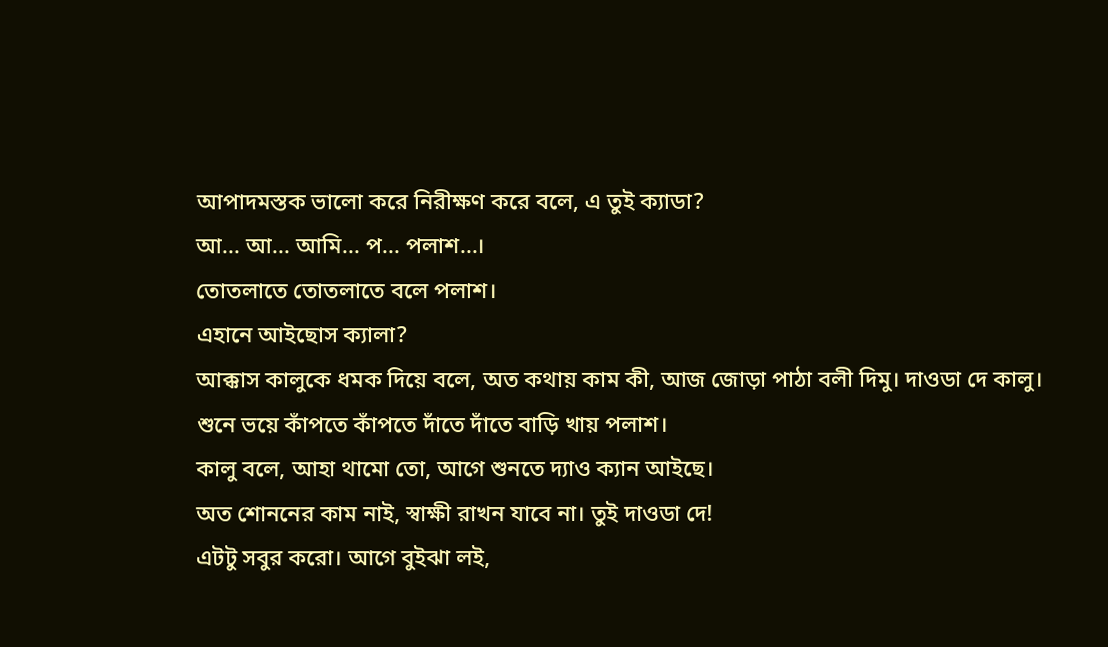আপাদমস্তক ভালো করে নিরীক্ষণ করে বলে, এ তুই ক্যাডা?
আ... আ... আমি... প... পলাশ...।
তোতলাতে তোতলাতে বলে পলাশ।
এহানে আইছোস ক্যালা?
আক্কাস কালুকে ধমক দিয়ে বলে, অত কথায় কাম কী, আজ জোড়া পাঠা বলী দিমু। দাওডা দে কালু।
শুনে ভয়ে কাঁপতে কাঁপতে দাঁতে দাঁতে বাড়ি খায় পলাশ।
কালু বলে, আহা থামো তো, আগে শুনতে দ্যাও ক্যান আইছে।
অত শোননের কাম নাই, স্বাক্ষী রাখন যাবে না। তুই দাওডা দে!
এটটু সবুর করো। আগে বুইঝা লই,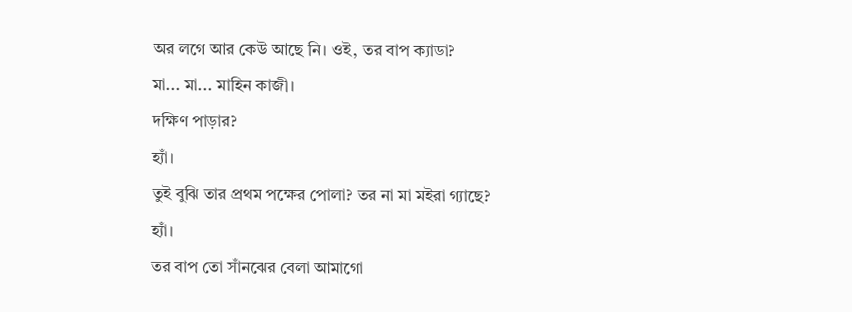অর লগে আর কেউ আছে নি। ওই, তর বাপ ক্যাডা?
মা... মা... মাহিন কাজী।
দক্ষিণ পাড়ার?
হ্যাঁ।
তুই বুঝি তার প্রথম পক্ষের পোলা? তর না মা মইরা গ্যাছে?
হ্যাঁ।
তর বাপ তো সাঁনঝের বেলা আমাগো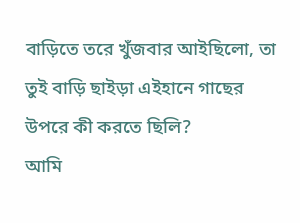বাড়িতে তরে খুঁজবার আইছিলো, তা তুই বাড়ি ছাইড়া এইহানে গাছের উপরে কী করতে ছিলি?
আমি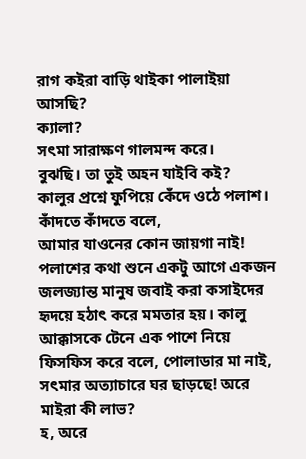রাগ কইরা বাড়ি থাইকা পালাইয়া আসছি?
ক্যালা?
সৎমা সারাক্ষণ গালমন্দ করে।
বুঝছি। তা তুই অহন যাইবি কই?
কালুর প্রশ্নে ফুপিয়ে কেঁদে ওঠে পলাশ। কাঁদতে কাঁদতে বলে,
আমার যাওনের কোন জায়গা নাই!
পলাশের কথা শুনে একটু আগে একজন জলজ্যান্ত মানুষ জবাই করা কসাইদের হৃদয়ে হঠাৎ করে মমতার হয়। কালু আক্কাসকে টেনে এক পাশে নিয়ে ফিসফিস করে বলে, পোলাডার মা নাই, সৎমার অত্যাচারে ঘর ছাড়ছে! অরে মাইরা কী লাভ?
হ, অরে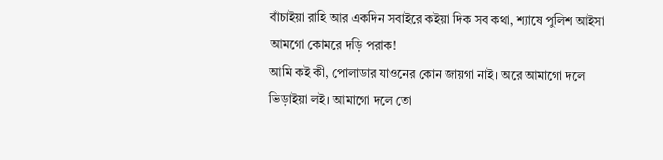বাঁচাইয়া রাহি আর একদিন সবাইরে কইয়া দিক সব কথা, শ্যাষে পুলিশ আইসা আমগো কোমরে দড়ি পরাক!
আমি কই কী, পোলাডার যাওনের কোন জায়গা নাই। অরে আমাগো দলে ভিড়াইয়া লই। আমাগো দলে তো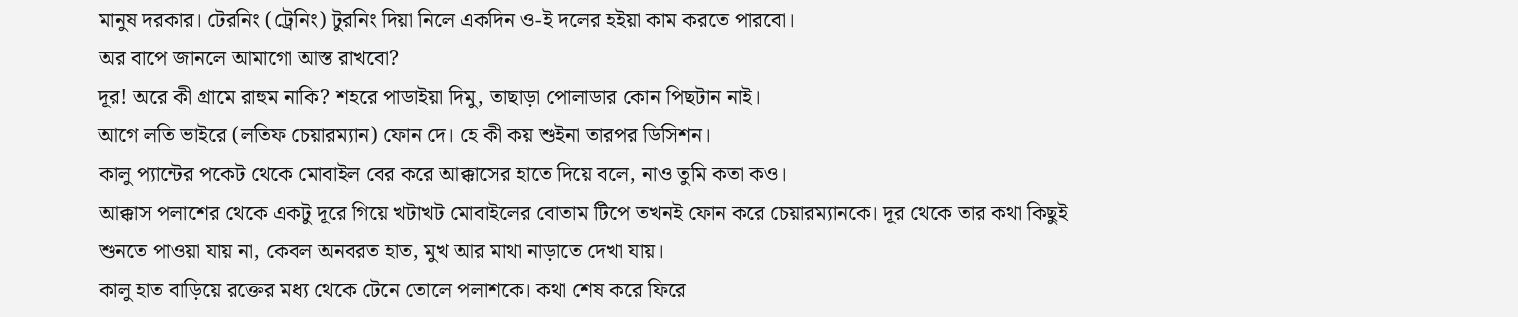মানুষ দরকার। টেরনিং (ট্রেনিং) টুরনিং দিয়া নিলে একদিন ও-ই দলের হইয়া কাম করতে পারবো।
অর বাপে জানলে আমাগো আস্ত রাখবো?
দূর! অরে কী গ্রামে রাহুম নাকি? শহরে পাডাইয়া দিমু, তাছাড়া পোলাডার কোন পিছটান নাই।
আগে লতি ভাইরে (লতিফ চেয়ারম্যান) ফোন দে। হে কী কয় শুইনা তারপর ডিসিশন।
কালু প্যান্টের পকেট থেকে মোবাইল বের করে আক্কাসের হাতে দিয়ে বলে, নাও তুমি কতা কও।
আক্কাস পলাশের থেকে একটু দূরে গিয়ে খটাখট মোবাইলের বোতাম টিপে তখনই ফোন করে চেয়ারম্যানকে। দূর থেকে তার কথা কিছুই শুনতে পাওয়া যায় না, কেবল অনবরত হাত, মুখ আর মাথা নাড়াতে দেখা যায়।
কালু হাত বাড়িয়ে রক্তের মধ্য থেকে টেনে তোলে পলাশকে। কথা শেষ করে ফিরে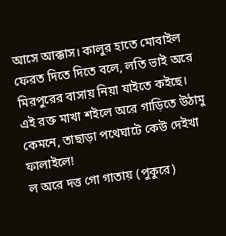আসে আক্কাস। কালুর হাতে মোবাইল ফেরত দিতে দিতে বলে, লতি ভাই অরে মিরপুরের বাসায় নিয়া যাইতে কইছে।
এই রক্ত মাখা শইলে অরে গাড়িতে উঠামু কেমনে, তাছাড়া পথেঘাটে কেউ দেইখা ফালাইলে!
ল অরে দত্ত গো গাতায় (পুকুরে)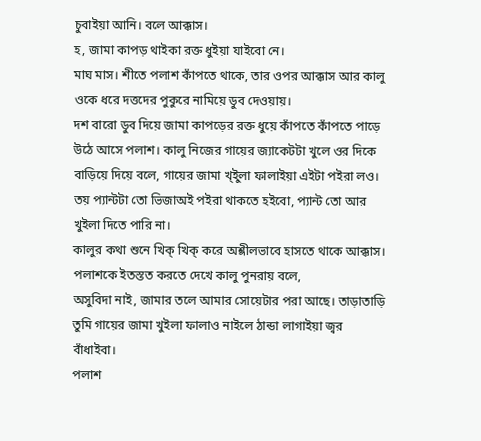চুবাইয়া আনি। বলে আক্কাস।
হ, জামা কাপড় থাইকা রক্ত ধুইয়া যাইবো নে।
মাঘ মাস। শীতে পলাশ কাঁপতে থাকে, তার ওপর আক্কাস আর কালু ওকে ধরে দত্তদের পুকুরে নামিয়ে ডুব দেওয়ায়।
দশ বারো ডুব দিয়ে জামা কাপড়ের রক্ত ধুয়ে কাঁপতে কাঁপতে পাড়ে উঠে আসে পলাশ। কালু নিজের গায়ের জ্যাকেটটা খুলে ওর দিকে বাড়িয়ে দিয়ে বলে, গায়ের জামা খ্ইুলা ফালাইয়া এইটা পইরা লও। তয় প্যান্টটা তো ভিজাঅই পইরা থাকতে হইবো, প্যান্ট তো আর খুইলা দিতে পারি না।
কালুর কথা শুনে খিক্ খিক্ করে অশ্লীলভাবে হাসতে থাকে আক্কাস।
পলাশকে ইতস্তত করতে দেখে কালু পুনরায় বলে,
অসুবিদা নাই, জামার তলে আমার সোয়েটার পরা আছে। তাড়াতাড়ি তুমি গায়ের জামা খুইলা ফালাও নাইলে ঠান্ডা লাগাইয়া জ্বর বাঁধাইবা।
পলাশ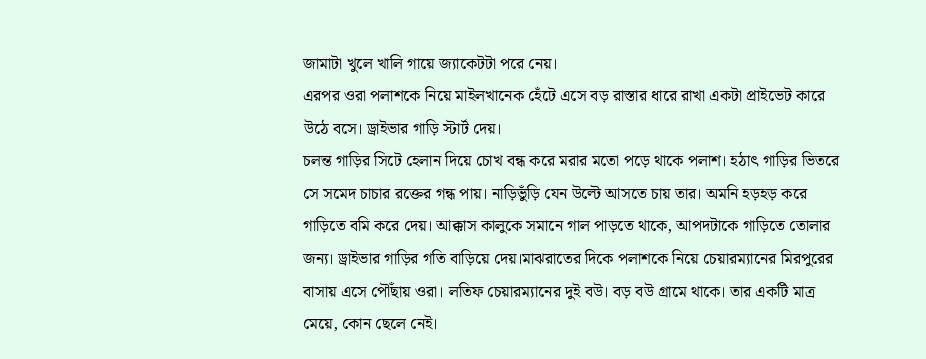জামাটা খুলে খালি গায়ে জ্যাকেটটা পরে নেয়।
এরপর ওরা পলাশকে নিয়ে মাইলখানেক হেঁটে এসে বড় রাস্তার ধারে রাখা একটা প্রাইভেট কারে উঠে বসে। ড্রাইভার গাড়ি স্টার্ট দেয়।
চলন্ত গাড়ির সিটে হেলান দিয়ে চোখ বন্ধ করে মরার মতো পড়ে থাকে পলাশ। হঠাৎ গাড়ির ভিতরে সে সমেদ চাচার রক্তের গন্ধ পায়। নাড়িভুঁড়ি যেন উল্টে আসতে চায় তার। অমনি হড়হড় করে গাড়িতে বমি করে দেয়। আক্কাস কালুকে সমানে গাল পাড়তে থাকে, আপদটাকে গাড়িতে তোলার জন্য। ড্রাইভার গাড়ির গতি বাড়িয়ে দেয়।মাঝরাতের দিকে পলাশকে নিয়ে চেয়ারম্যানের মিরপুরের বাসায় এসে পৌঁছায় ওরা। লতিফ চেয়ারম্যানের দুই বউ। বড় বউ গ্রামে থাকে। তার একটি মাত্র মেয়ে, কোন ছেলে নেই।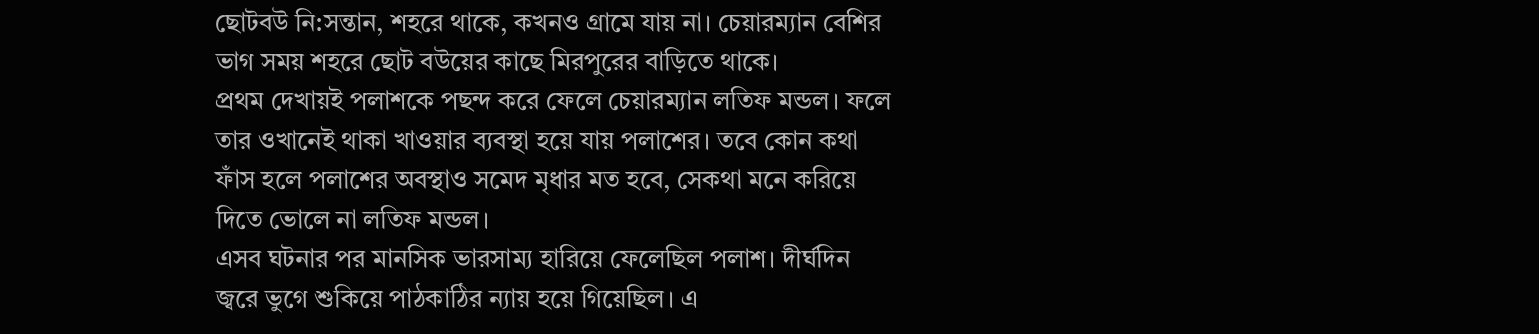ছোটবউ নি:সন্তান, শহরে থাকে, কখনও গ্রামে যায় না। চেয়ারম্যান বেশির ভাগ সময় শহরে ছোট বউয়ের কাছে মিরপুরের বাড়িতে থাকে।
প্রথম দেখায়ই পলাশকে পছন্দ করে ফেলে চেয়ারম্যান লতিফ মন্ডল। ফলে তার ওখানেই থাকা খাওয়ার ব্যবস্থা হয়ে যায় পলাশের। তবে কোন কথা ফাঁস হলে পলাশের অবস্থাও সমেদ মৃধার মত হবে, সেকথা মনে করিয়ে দিতে ভোলে না লতিফ মন্ডল।
এসব ঘটনার পর মানসিক ভারসাম্য হারিয়ে ফেলেছিল পলাশ। দীর্ঘদিন জ্বরে ভুগে শুকিয়ে পাঠকাঠির ন্যায় হয়ে গিয়েছিল। এ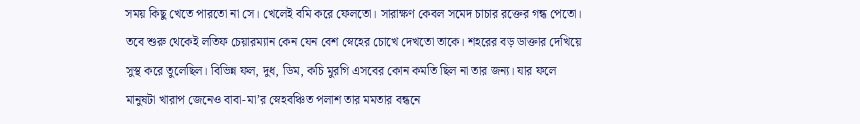সময় কিছু খেতে পারতো না সে। খেলেই বমি করে ফেলতো। সারাক্ষণ কেবল সমেদ চাচার রক্তের গন্ধ পেতো। তবে শুরু থেকেই লতিফ চেয়ারম্যান কেন যেন বেশ স্নেহের চোখে দেখতো তাকে। শহরের বড় ডাক্তার দেখিয়ে সুস্থ করে তুলেছিল। বিভিন্ন ফল, দুধ, ডিম, কচি মুরগি এসবের কোন কমতি ছিল না তার জন্য। যার ফলে মানুষটা খারাপ জেনেও বাবা-মা’র স্নেহবঞ্চিত পলাশ তার মমতার বন্ধনে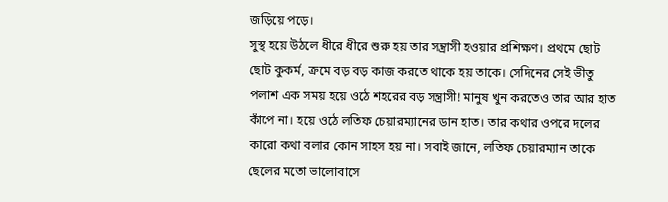জড়িয়ে পড়ে।
সুস্থ হয়ে উঠলে ধীরে ধীরে শুরু হয় তার সন্ত্রাসী হওয়ার প্রশিক্ষণ। প্রথমে ছোট ছোট কুকর্ম, ক্রমে বড় বড় কাজ করতে থাকে হয় তাকে। সেদিনের সেই ভীতু পলাশ এক সময় হয়ে ওঠে শহরের বড় সন্ত্রাসী! মানুষ খুন করতেও তার আর হাত কাঁপে না। হয়ে ওঠে লতিফ চেয়ারম্যানের ডান হাত। তার কথার ওপরে দলের কারো কথা বলার কোন সাহস হয় না। সবাই জানে, লতিফ চেয়ারম্যান তাকে ছেলের মতো ভালোবাসে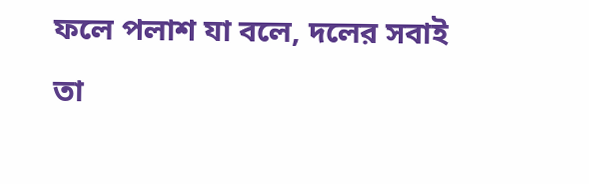ফলে পলাশ যা বলে, দলের সবাই তা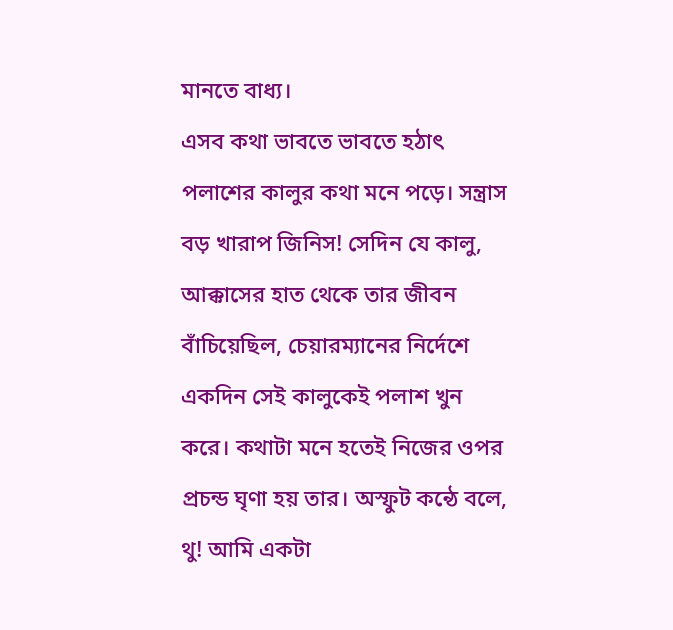মানতে বাধ্য।
এসব কথা ভাবতে ভাবতে হঠাৎ পলাশের কালুর কথা মনে পড়ে। সন্ত্রাস বড় খারাপ জিনিস! সেদিন যে কালু, আক্কাসের হাত থেকে তার জীবন বাঁচিয়েছিল, চেয়ারম্যানের নির্দেশে একদিন সেই কালুকেই পলাশ খুন করে। কথাটা মনে হতেই নিজের ওপর প্রচন্ড ঘৃণা হয় তার। অস্ফুট কন্ঠে বলে, থু! আমি একটা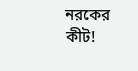নরকের কীট!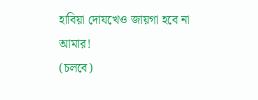হাবিয়া দোযখেও জায়গা হবে না আমার!
(চলবে)